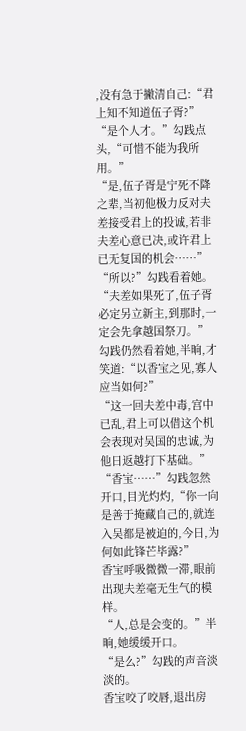,没有急于撇清自己:“君上知不知道伍子胥?”
“是个人才。”勾践点头,“可惜不能为我所用。”
“是,伍子胥是宁死不降之辈,当初他极力反对夫差接受君上的投诚,若非夫差心意已决,或许君上已无复国的机会……”
“所以?”勾践看着她。
“夫差如果死了,伍子胥必定另立新主,到那时,一定会先拿越国祭刀。”
勾践仍然看着她,半晌,才笑道:“以香宝之见,寡人应当如何?”
“这一回夫差中毒,宫中已乱,君上可以借这个机会表现对吴国的忠诚,为他日返越打下基础。”
“香宝……”勾践忽然开口,目光灼灼,“你一向是善于掩藏自己的,就连入吴都是被迫的,今日,为何如此锋芒毕露?”
香宝呼吸微微一滞,眼前出现夫差毫无生气的模样。
“人,总是会变的。”半晌,她缓缓开口。
“是么?”勾践的声音淡淡的。
香宝咬了咬唇,退出房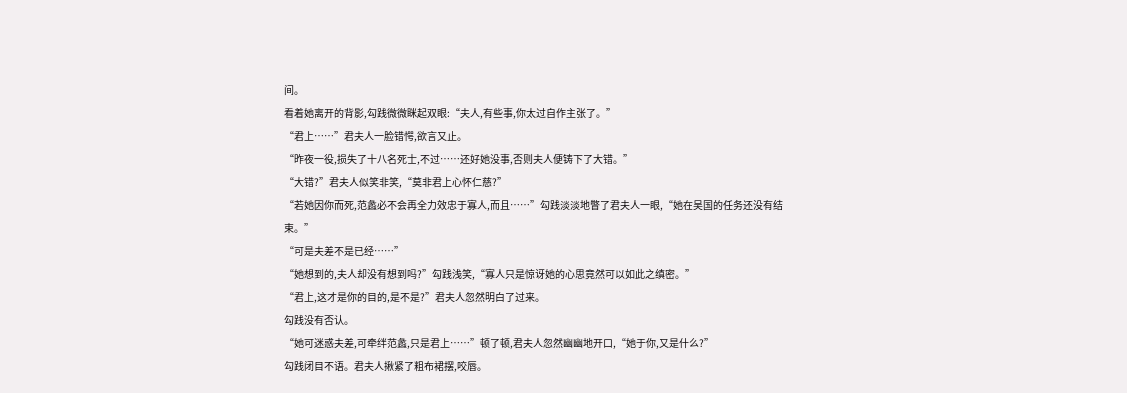间。
看着她离开的背影,勾践微微眯起双眼:“夫人,有些事,你太过自作主张了。”
“君上……”君夫人一脸错愕,欲言又止。
“昨夜一役,损失了十八名死士,不过……还好她没事,否则夫人便铸下了大错。”
“大错?”君夫人似笑非笑,“莫非君上心怀仁慈?”
“若她因你而死,范蠡必不会再全力效忠于寡人,而且……”勾践淡淡地瞥了君夫人一眼,“她在吴国的任务还没有结束。”
“可是夫差不是已经……”
“她想到的,夫人却没有想到吗?”勾践浅笑,“寡人只是惊讶她的心思竟然可以如此之缜密。”
“君上,这才是你的目的,是不是?”君夫人忽然明白了过来。
勾践没有否认。
“她可迷惑夫差,可牵绊范蠡,只是君上……”顿了顿,君夫人忽然幽幽地开口,“她于你,又是什么?”
勾践闭目不语。君夫人揪紧了粗布裙摆,咬唇。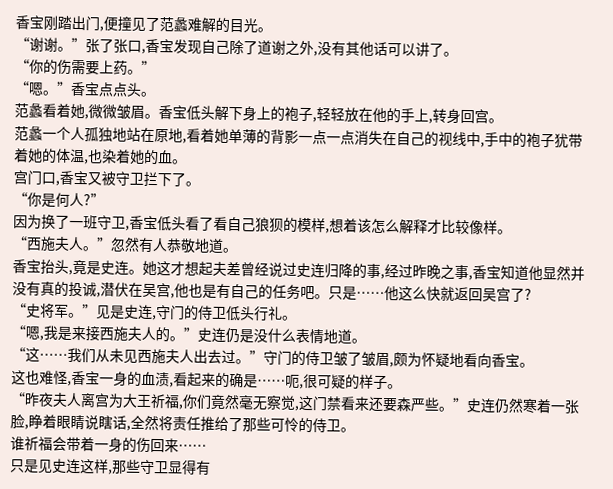香宝刚踏出门,便撞见了范蠡难解的目光。
“谢谢。”张了张口,香宝发现自己除了道谢之外,没有其他话可以讲了。
“你的伤需要上药。”
“嗯。”香宝点点头。
范蠡看着她,微微皱眉。香宝低头解下身上的袍子,轻轻放在他的手上,转身回宫。
范蠡一个人孤独地站在原地,看着她单薄的背影一点一点消失在自己的视线中,手中的袍子犹带着她的体温,也染着她的血。
宫门口,香宝又被守卫拦下了。
“你是何人?”
因为换了一班守卫,香宝低头看了看自己狼狈的模样,想着该怎么解释才比较像样。
“西施夫人。”忽然有人恭敬地道。
香宝抬头,竟是史连。她这才想起夫差曾经说过史连归降的事,经过昨晚之事,香宝知道他显然并没有真的投诚,潜伏在吴宫,他也是有自己的任务吧。只是……他这么快就返回吴宫了?
“史将军。”见是史连,守门的侍卫低头行礼。
“嗯,我是来接西施夫人的。”史连仍是没什么表情地道。
“这……我们从未见西施夫人出去过。”守门的侍卫皱了皱眉,颇为怀疑地看向香宝。
这也难怪,香宝一身的血渍,看起来的确是……呃,很可疑的样子。
“昨夜夫人离宫为大王祈福,你们竟然毫无察觉,这门禁看来还要森严些。”史连仍然寒着一张脸,睁着眼睛说瞎话,全然将责任推给了那些可怜的侍卫。
谁祈福会带着一身的伤回来……
只是见史连这样,那些守卫显得有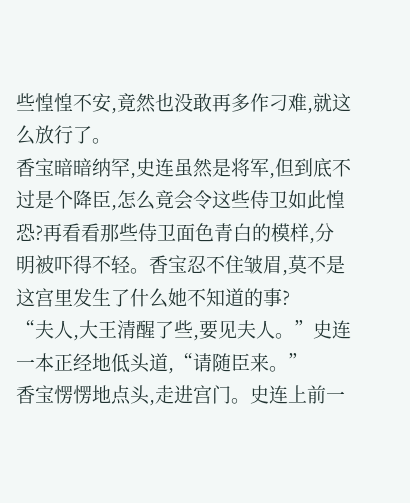些惶惶不安,竟然也没敢再多作刁难,就这么放行了。
香宝暗暗纳罕,史连虽然是将军,但到底不过是个降臣,怎么竟会令这些侍卫如此惶恐?再看看那些侍卫面色青白的模样,分明被吓得不轻。香宝忍不住皱眉,莫不是这宫里发生了什么她不知道的事?
“夫人,大王清醒了些,要见夫人。”史连一本正经地低头道,“请随臣来。”
香宝愣愣地点头,走进宫门。史连上前一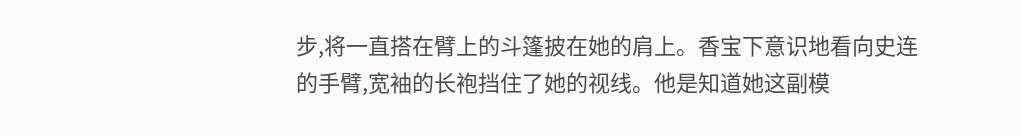步,将一直搭在臂上的斗篷披在她的肩上。香宝下意识地看向史连的手臂,宽袖的长袍挡住了她的视线。他是知道她这副模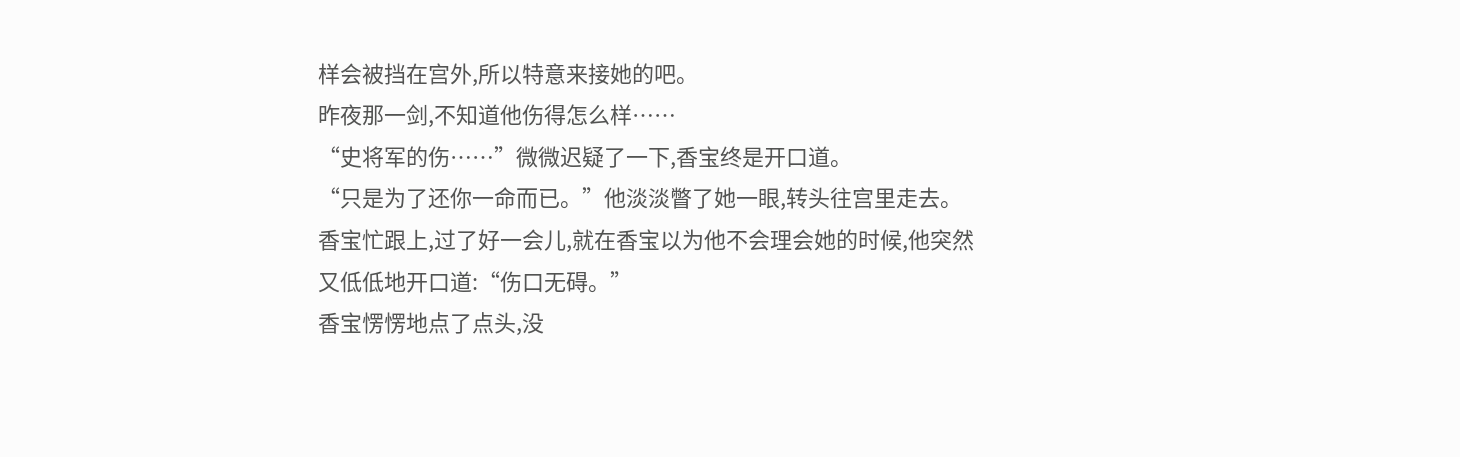样会被挡在宫外,所以特意来接她的吧。
昨夜那一剑,不知道他伤得怎么样……
“史将军的伤……”微微迟疑了一下,香宝终是开口道。
“只是为了还你一命而已。”他淡淡瞥了她一眼,转头往宫里走去。
香宝忙跟上,过了好一会儿,就在香宝以为他不会理会她的时候,他突然又低低地开口道:“伤口无碍。”
香宝愣愣地点了点头,没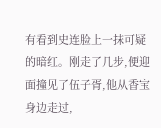有看到史连脸上一抹可疑的暗红。刚走了几步,便迎面撞见了伍子胥,他从香宝身边走过,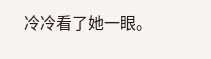冷冷看了她一眼。